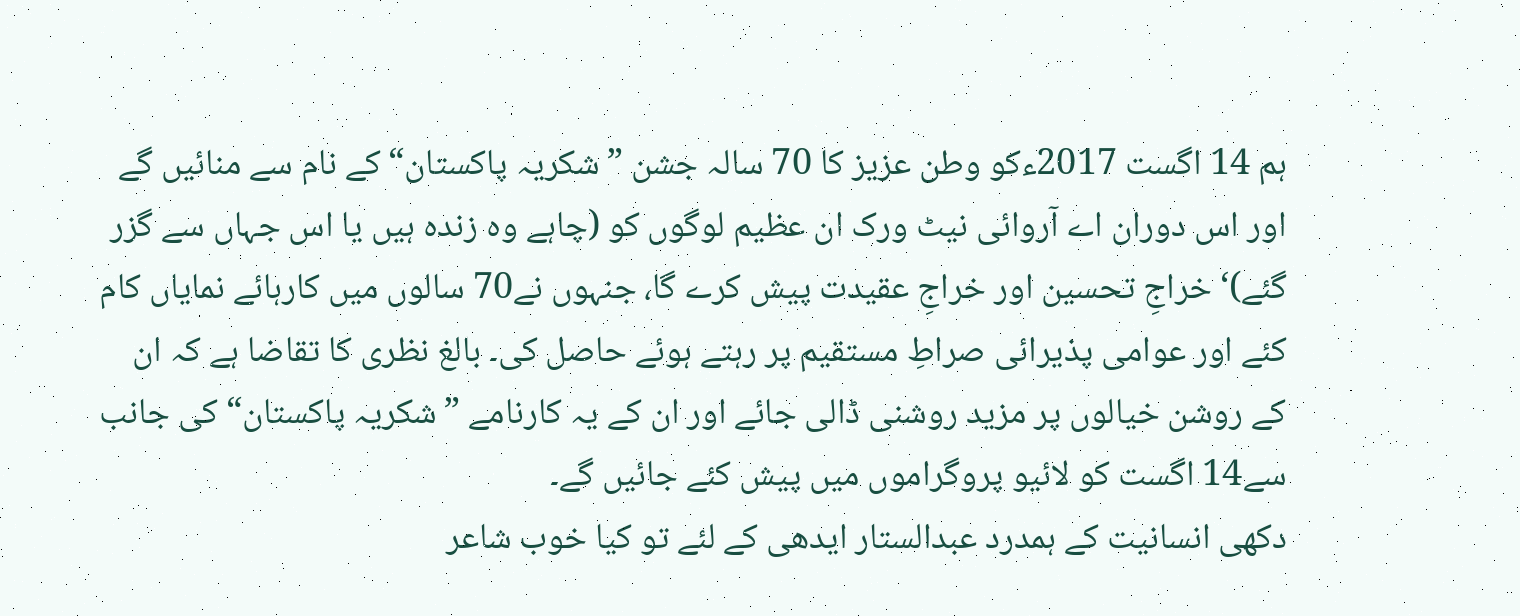ہم 14 اگست 2017ءکو وطن عزیز کا 70 سالہ جشن ”شکریہ پاکستان“ کے نام سے منائیں گے اور اس دوران اے آروائی نیٹ ورک ان عظیم لوگوں کو (چاہے وہ زندہ ہیں یا اس جہاں سے گزر گئے)‘ خراجِ تحسین اور خراجِ عقیدت پیش کرے گا، جنہوں نے70 سالوں میں کارہائے نمایاں کام کئے اور عوامی پذیرائی صراطِ مستقیم پر رہتے ہوئے حاصل کی۔ بالغ نظری کا تقاضا ہے کہ ان کے روشن خیالوں پر مزید روشنی ڈالی جائے اور ان کے یہ کارنامے ”شکریہ پاکستان“ کی جانب سے14 اگست کو لائیو پروگراموں میں پیش کئے جائیں گے۔
دکھی انسانیت کے ہمدرد عبدالستار ایدھی کے لئے تو کیا خوب شاعر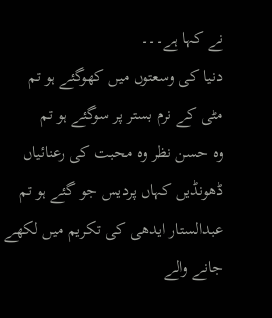نے کہا ہے۔۔۔
دنیا کی وسعتوں میں کھوگئے ہو تم
مٹی کے نرم بستر پر سوگئے ہو تم
وہ حسن نظر وہ محبت کی رعنائیاں
ڈھونڈیں کہاں پردیس جو گئے ہو تم
عبدالستار ایدھی کی تکریم میں لکھے جانے والے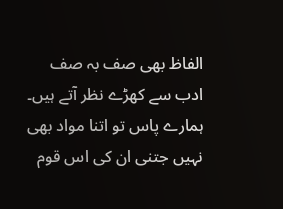الفاظ بھی صف بہ صف ادب سے کھڑے نظر آتے ہیں۔ ہمارے پاس تو اتنا مواد بھی نہیں جتنی ان کی اس قوم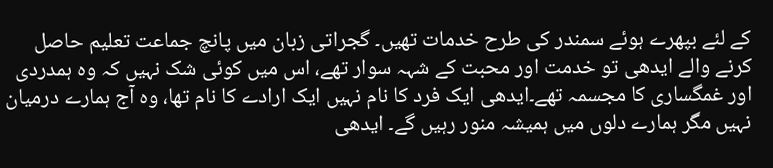کے لئے بپھرے ہوئے سمندر کی طرح خدمات تھیں۔ گجراتی زبان میں پانچ جماعت تعلیم حاصل کرنے والے ایدھی تو خدمت اور محبت کے شہہ سوار تھے، اس میں کوئی شک نہیں کہ وہ ہمدردی اور غمگساری کا مجسمہ تھے۔ایدھی ایک فرد کا نام نہیں ایک ارادے کا نام تھا، وہ آج ہمارے درمیان نہیں مگر ہمارے دلوں میں ہمیشہ منور رہیں گے۔ ایدھی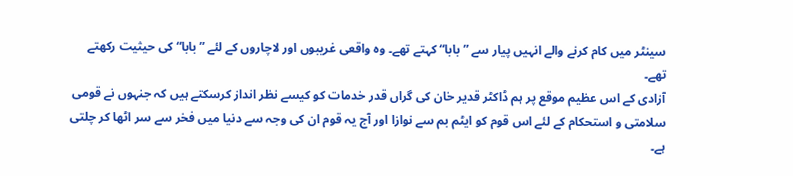سینٹر میں کام کرنے والے انہیں پیار سے ”بابا“ کہتے تھے۔ وہ واقعی غریبوں اور لاچاروں کے لئے ”بابا“ کی حیثیت رکھتے تھے۔
آزادی کے اس عظیم موقع پر ہم ڈاکٹر قدیر خان کی گراں قدر خدمات کو کیسے نظر انداز کرسکتے ہیں کہ جنہوں نے قومی سلامتی و استحکام کے لئے اس قوم کو ایٹم بم سے نوازا اور آج یہ قوم ان کی وجہ سے دنیا میں فخر سے سر اٹھا کر چلتی ہے۔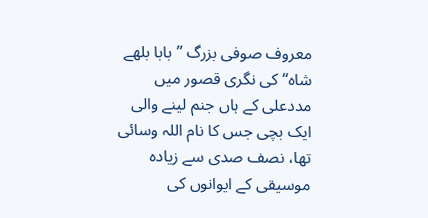معروف صوفی بزرگ ”بابا بلھے شاہ“ کی نگری قصور میں مددعلی کے ہاں جنم لینے والی ایک بچی جس کا نام اللہ وسائی تھا، نصف صدی سے زیادہ موسیقی کے ایوانوں کی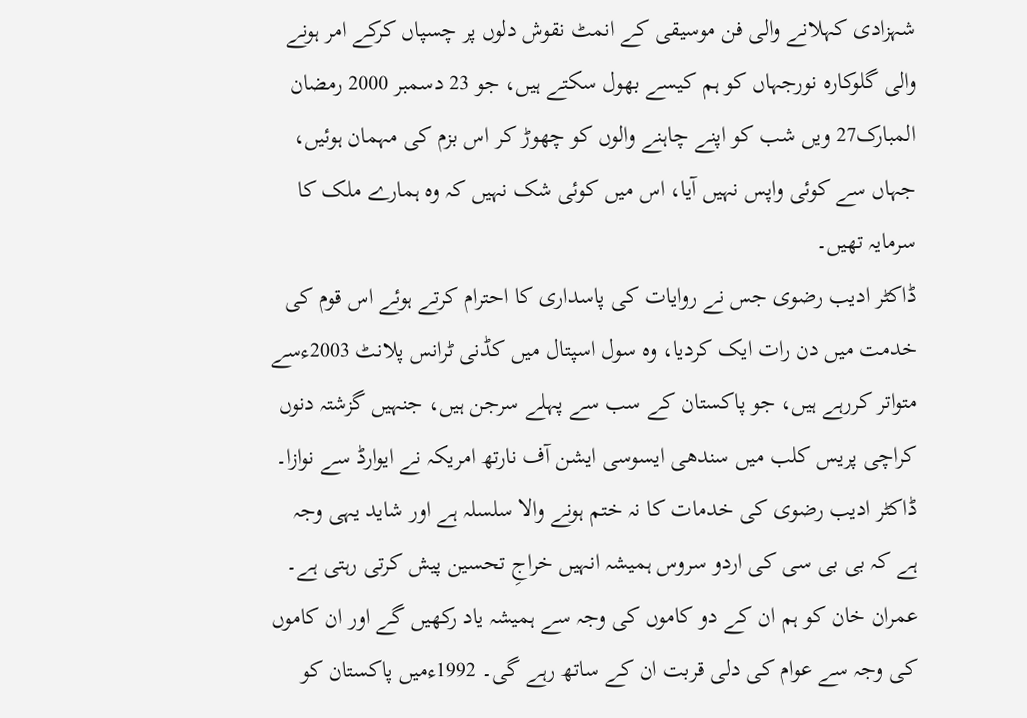شہزادی کہلانے والی فن موسیقی کے انمٹ نقوش دلوں پر چسپاں کرکے امر ہونے والی گلوکارہ نورجہاں کو ہم کیسے بھول سکتے ہیں، جو 23 دسمبر 2000 رمضان المبارک27 ویں شب کو اپنے چاہنے والوں کو چھوڑ کر اس بزم کی مہمان ہوئیں، جہاں سے کوئی واپس نہیں آیا، اس میں کوئی شک نہیں کہ وہ ہمارے ملک کا سرمایہ تھیں۔
ڈاکٹر ادیب رضوی جس نے روایات کی پاسداری کا احترام کرتے ہوئے اس قوم کی خدمت میں دن رات ایک کردیا، وہ سول اسپتال میں کڈنی ٹرانس پلانٹ 2003ءسے متواتر کررہے ہیں، جو پاکستان کے سب سے پہلے سرجن ہیں، جنہیں گزشتہ دنوں کراچی پریس کلب میں سندھی ایسوسی ایشن آف نارتھ امریکہ نے ایوارڈ سے نوازا۔ ڈاکٹر ادیب رضوی کی خدمات کا نہ ختم ہونے والا سلسلہ ہے اور شاید یہی وجہ ہے کہ بی بی سی کی اردو سروس ہمیشہ انہیں خراجِ تحسین پیش کرتی رہتی ہے۔
عمران خان کو ہم ان کے دو کاموں کی وجہ سے ہمیشہ یاد رکھیں گے اور ان کاموں کی وجہ سے عوام کی دلی قربت ان کے ساتھ رہے گی۔ 1992ءمیں پاکستان کو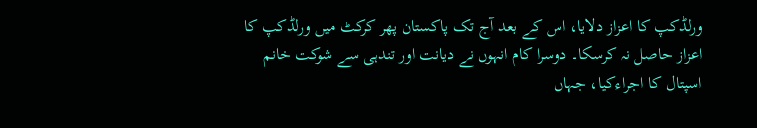ورلڈکپ کا اعزاز دلایا، اس کے بعد آج تک پاکستان پھر کرکٹ میں ورلڈکپ کا اعزاز حاصل نہ کرسکا۔ دوسرا کام انہوں نے دیانت اور تندہی سے شوکت خانم اسپتال کا اجراءکیا، جہاں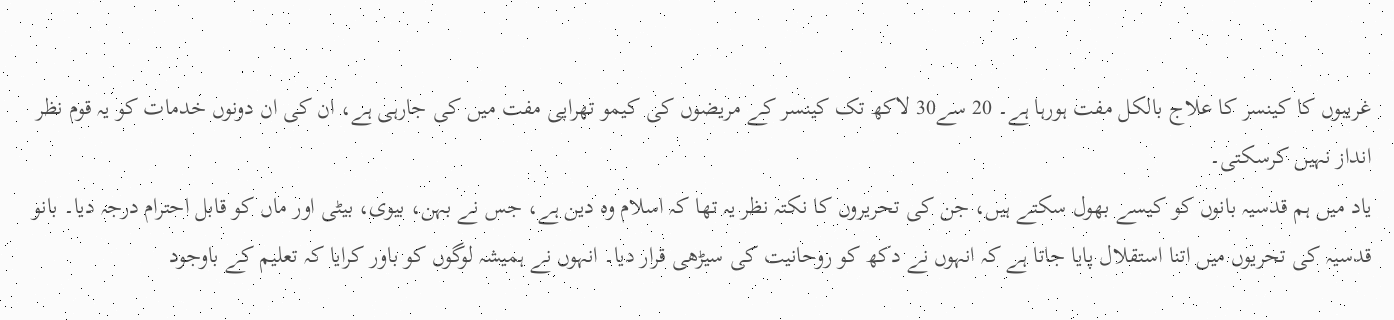غریبوں کا کینسر کا علاج بالکل مفت ہورہا ہے۔ 20 سے30 لاکھ تک کینسر کے مریضوں کی کیمو تھراپی مفت میں کی جارہی ہے، ان کی ان دونوں خدمات کو یہ قوم نظر انداز نہیں کرسکتی۔
یاد میں ہم قدسیہ بانوں کو کیسے بھول سکتے ہیں، جن کی تحریروں کا نکتہ نظر یہ تھا کہ اسلام وہ دین ہے، جس نے بہن، بیوی، بیٹی اور ماں کو قابل احترام درجہ دیا۔ بانو قدسیہ کی تحریوں میں اتنا استقلال پایا جاتا ہے کہ انہوں نے دکھ کو روحانیت کی سیڑھی قرار دیا۔ انہوں نے ہمیشہ لوگوں کو باور کرایا کہ تعلیم کے باوجود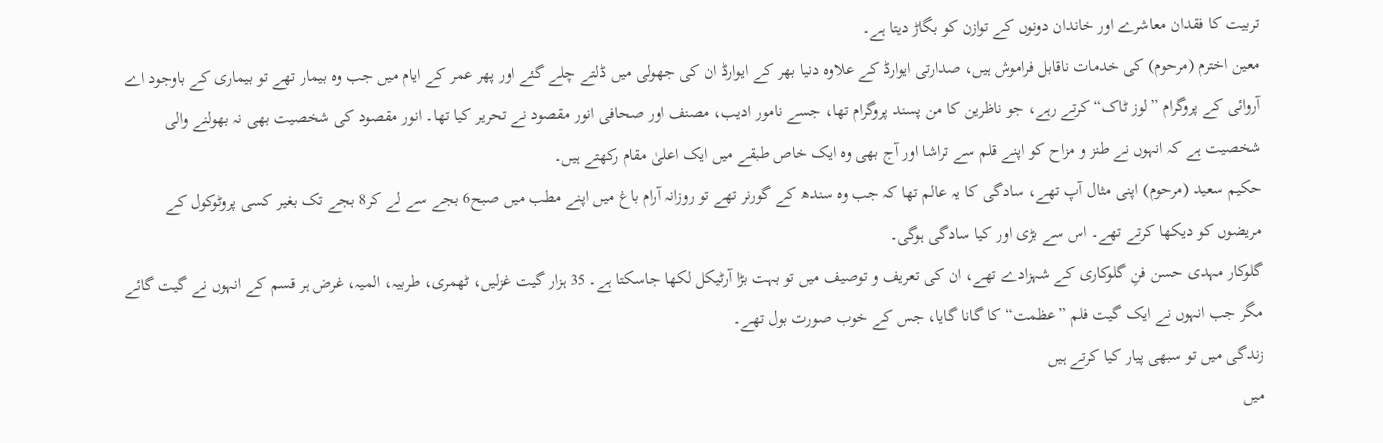تربیت کا فقدان معاشرے اور خاندان دونوں کے توازن کو بگاڑ دیتا ہے۔
معین اخترم (مرحوم) کی خدمات ناقابل فراموش ہیں، صدارتی ایوارڈ کے علاوہ دنیا بھر کے ایوارڈ ان کی جھولی میں ڈلتے چلے گئے اور پھر عمر کے ایام میں جب وہ بیمار تھے تو بیماری کے باوجود اے آروائی کے پروگرام ”لوز ٹاک“ کرتے رہے، جو ناظرین کا من پسند پروگرام تھا، جسے نامور ادیب، مصنف اور صحافی انور مقصود نے تحریر کیا تھا۔ انور مقصود کی شخصیت بھی نہ بھولنے والی شخصیت ہے کہ انہوں نے طنز و مزاح کو اپنے قلم سے تراشا اور آج بھی وہ ایک خاص طبقے میں ایک اعلیٰ مقام رکھتے ہیں۔
حکیم سعید (مرحوم) اپنی مثال آپ تھے، سادگی کا یہ عالم تھا کہ جب وہ سندھ کے گورنر تھے تو روزانہ آرام باغ میں اپنے مطب میں صبح6 بجے سے لے کر8 بجے تک بغیر کسی پروٹوکول کے مریضوں کو دیکھا کرتے تھے۔ اس سے بڑی اور کیا سادگی ہوگی۔
گلوکار مہدی حسن فنِ گلوکاری کے شہزادے تھے، ان کی تعریف و توصیف میں تو بہت بڑا آرٹیکل لکھا جاسکتا ہے۔ 35 ہزار گیت غزلیں، ٹھمری، طربیہ، المیہ، غرض ہر قسم کے انہوں نے گیت گائے مگر جب انہوں نے ایک گیت فلم ”عظمت“ کا گانا گایا، جس کے خوب صورت بول تھے۔
زندگی میں تو سبھی پیار کیا کرتے ہیں
میں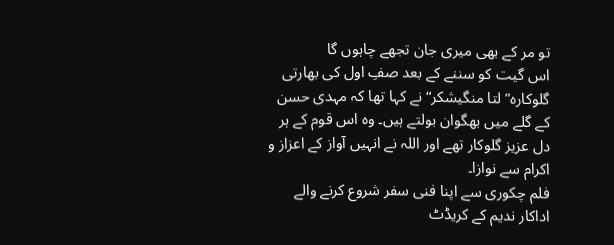تو مر کے بھی میری جان تجھے چاہوں گا
اس گیت کو سننے کے بعد صفِ اول کی بھارتی گلوکارہ” لتا منگیشکر“ نے کہا تھا کہ مہدی حسن کے گلے میں بھگوان بولتے ہیں۔ وہ اس قوم کے ہر دل عزیز گلوکار تھے اور اللہ نے انہیں آواز کے اعزاز و اکرام سے نوازا۔
فلم چکوری سے اپنا فنی سفر شروع کرنے والے اداکار ندیم کے کریڈٹ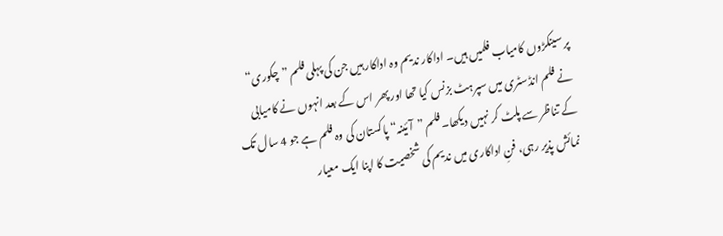پر سینکڑوں کامیاب فلمیں ہیں۔ اداکار ندیم وہ اداکار ہیں جن کی پہلی فلم ”چکوری“ نے فلم انڈسٹری میں سپرہٹ بزنس کیا تھا اور پھر اس کے بعد انہوں نے کامیابی کے تناظر سے پلٹ کر نہیں دیکھا۔ فلم ”آئینہ“ پاکستان کی وہ فلم ہے جو 4 سال تک نمائش پذیر رہی، فنِ اداکاری میں ندیم کی شخصیت کا اپنا ایک معیار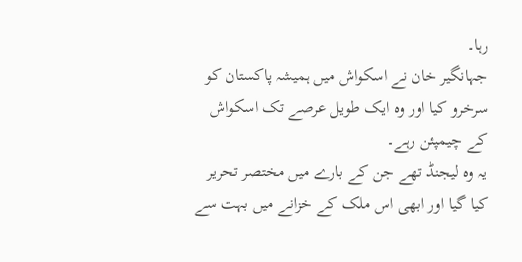رہا۔
جہانگیر خان نے اسکواش میں ہمیشہ پاکستان کو سرخرو کیا اور وہ ایک طویل عرصے تک اسکواش کے چیمپئن رہے۔
یہ وہ لیجنڈ تھے جن کے بارے میں مختصر تحریر کیا گیا اور ابھی اس ملک کے خزانے میں بہت سے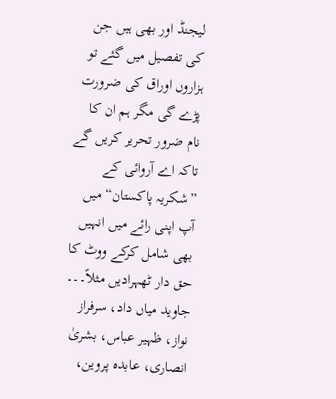لیجنڈ اور بھی ہیں جن کی تفصیل میں گئے تو ہزاروں اوراق کی ضرورت پڑے گی مگر ہم ان کا نام ضرور تحریر کریں گے تاکہ اے آروائی کے ”شکریہ پاکستان“ میں آپ اپنی رائے میں انہیں بھی شامل کرکے ووٹ کا حق دار ٹھہرادیں مثلاً۔۔۔ جاوید میاں داد، سرفراز نواز، ظہیر عباس، بشریٰ انصاری، عابدہ پروین،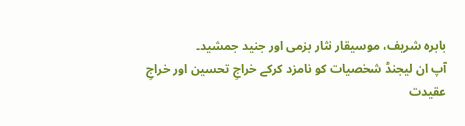بابرہ شریف، موسیقار نثار بزمی اور جنید جمشید۔
آپ ان لیجنڈ شخصیات کو نامزد کرکے خراجِ تحسین اور خراجِ عقیدت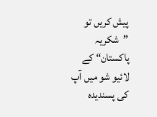پیش کریں تو ”شکریہ پاکستان“ کے لائیو شو میں آپ کی پسندیدہ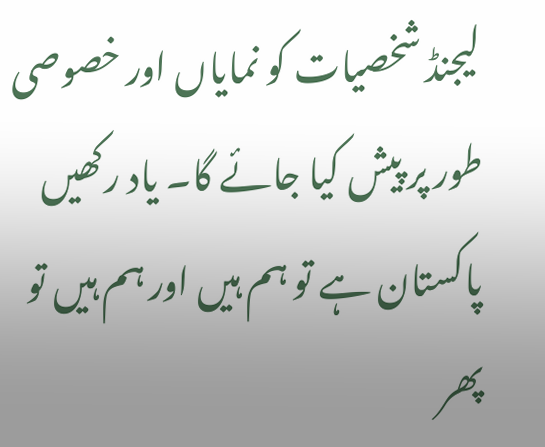لیجنڈ شخصیات کو نمایاں اور خصوصی طور پر پیش کیا جائے گا۔ یاد رکھیں پاکستان ہے تو ہم ہیں اور ہم ہیں تو پھر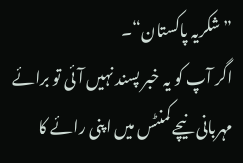”شکریہ پاکستان“۔
اگر آپ کو یہ خبر پسند نہیں آئی تو برائے مہربانی نیچے کمنٹس میں اپنی رائے کا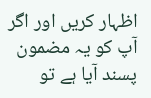اظہار کریں اور اگر آپ کو یہ مضمون پسند آیا ہے تو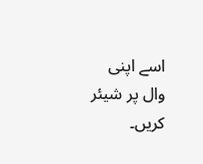اسے اپنی وال پر شیئر کریں۔